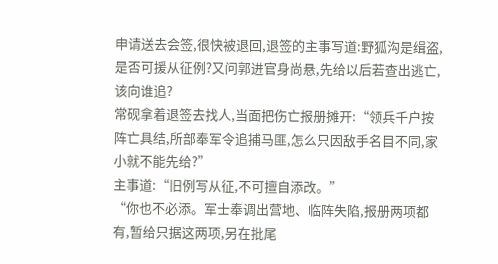申请送去会签,很快被退回,退签的主事写道:野狐沟是缉盗,是否可援从征例?又问郭进官身尚悬,先给以后若查出逃亡,该向谁追?
常砚拿着退签去找人,当面把伤亡报册摊开:“领兵千户按阵亡具结,所部奉军令追捕马匪,怎么只因敌手名目不同,家小就不能先给?”
主事道:“旧例写从征,不可擅自添改。”
“你也不必添。军士奉调出营地、临阵失陷,报册两项都有,暂给只据这两项,另在批尾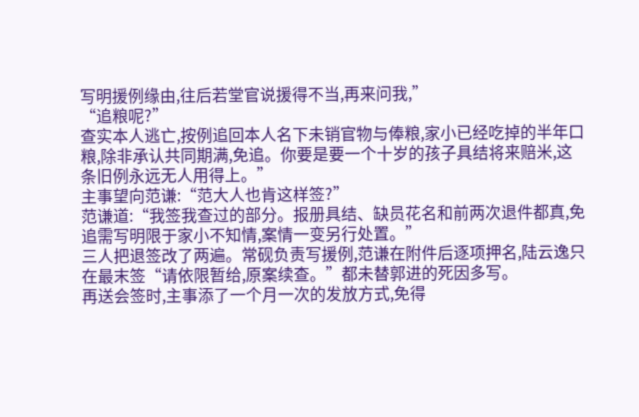写明援例缘由,往后若堂官说援得不当,再来问我,”
“追粮呢?”
查实本人逃亡,按例追回本人名下未销官物与俸粮,家小已经吃掉的半年口粮,除非承认共同期满,免追。你要是要一个十岁的孩子具结将来赔米,这条旧例永远无人用得上。”
主事望向范谦:“范大人也肯这样签?”
范谦道:“我签我查过的部分。报册具结、缺员花名和前两次退件都真,免追需写明限于家小不知情,案情一变另行处置。”
三人把退签改了两遍。常砚负责写援例,范谦在附件后逐项押名,陆云逸只在最末签“请依限暂给,原案续查。”都未替郭进的死因多写。
再送会签时,主事添了一个月一次的发放方式,免得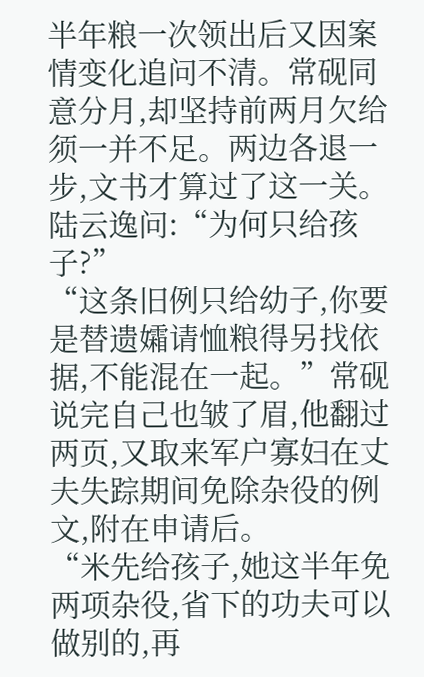半年粮一次领出后又因案情变化追问不清。常砚同意分月,却坚持前两月欠给须一并不足。两边各退一步,文书才算过了这一关。
陆云逸问:“为何只给孩子?”
“这条旧例只给幼子,你要是替遗孀请恤粮得另找依据,不能混在一起。”常砚说完自己也皱了眉,他翻过两页,又取来军户寡妇在丈夫失踪期间免除杂役的例文,附在申请后。
“米先给孩子,她这半年免两项杂役,省下的功夫可以做别的,再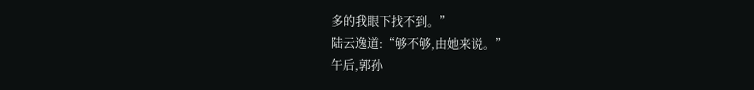多的我眼下找不到。”
陆云逸道:“够不够,由她来说。”
午后,郭孙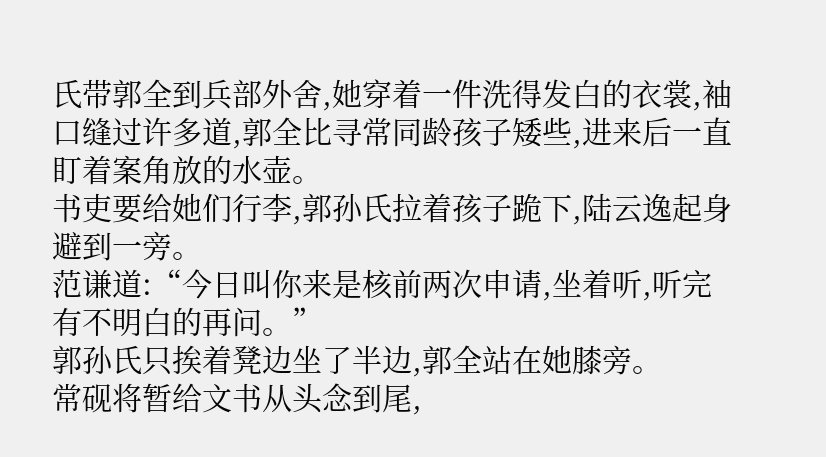氏带郭全到兵部外舍,她穿着一件洗得发白的衣裳,袖口缝过许多道,郭全比寻常同龄孩子矮些,进来后一直盯着案角放的水壶。
书吏要给她们行李,郭孙氏拉着孩子跪下,陆云逸起身避到一旁。
范谦道:“今日叫你来是核前两次申请,坐着听,听完有不明白的再问。”
郭孙氏只挨着凳边坐了半边,郭全站在她膝旁。
常砚将暂给文书从头念到尾,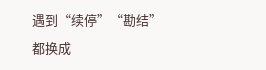遇到“续停”“勘结”都换成